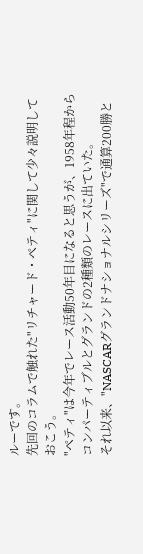ルーです。
先回のコラムで触れた"リチャード・ペティ"に関して少々説明しておこう。
"ペティ"は今年でレース活動50年目になると思うが、1958年程からコンパーティブルとグランドの2種類のレースに出ていた。
それ以来、"NASCARグランドナショナルシリーズ"で通算200勝と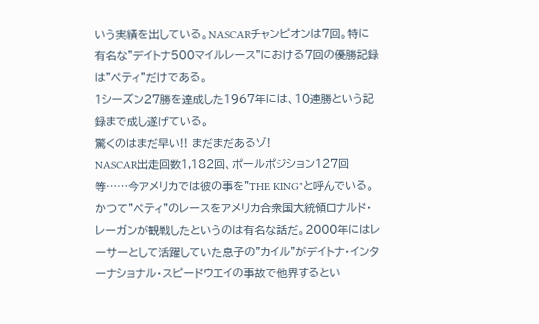いう実績を出している。NASCARチャンピオンは7回。特に有名な"デイトナ500マイルレース"における7回の優勝記録は"ペティ"だけである。
1シーズン27勝を達成した1967年には、10連勝という記録まで成し遂げている。
驚くのはまだ早い!! まだまだあるゾ!
NASCAR出走回数1,182回、ポールポジション127回等……今アメリカでは彼の事を"THE KING"と呼んでいる。
かつて"ペティ"のレースをアメリカ合衆国大統領ロナルド・レーガンが観戦したというのは有名な話だ。2000年にはレーサーとして活躍していた息子の"カイル"がデイトナ・インターナショナル・スピードウエイの事故で他界するとい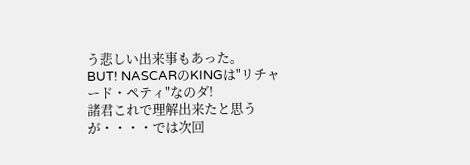う悲しい出来事もあった。
BUT! NASCARのKINGは"リチャード・ペティ"なのダ!
諸君これで理解出来たと思うが・・・・では次回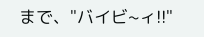まで、"バイビ~ィ!!"